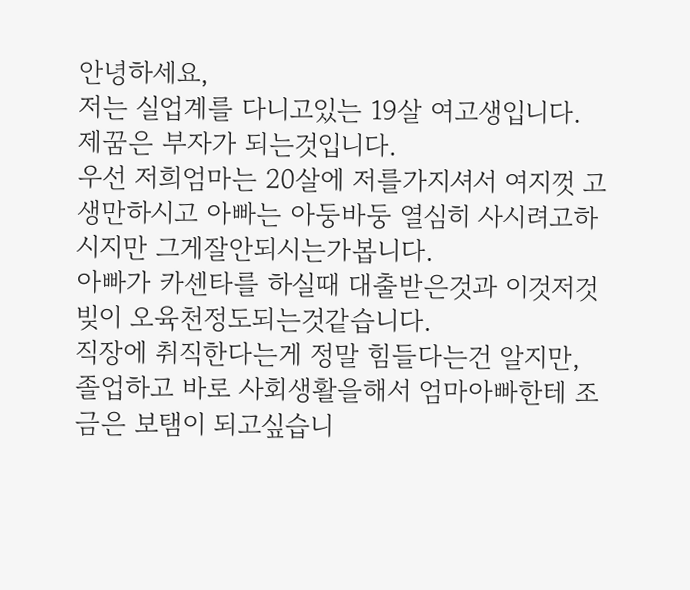안녕하세요,
저는 실업계를 다니고있는 19살 여고생입니다.
제꿈은 부자가 되는것입니다.
우선 저희엄마는 20살에 저를가지셔서 여지껏 고생만하시고 아빠는 아둥바둥 열심히 사시려고하시지만 그게잘안되시는가봅니다.
아빠가 카센타를 하실때 대출받은것과 이것저것 빚이 오육천정도되는것같습니다.
직장에 취직한다는게 정말 힘들다는건 알지만, 졸업하고 바로 사회생활을해서 엄마아빠한테 조금은 보탬이 되고싶습니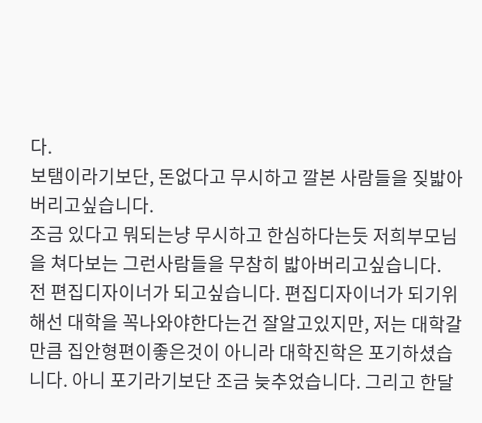다.
보탬이라기보단, 돈없다고 무시하고 깔본 사람들을 짖밟아버리고싶습니다.
조금 있다고 뭐되는냥 무시하고 한심하다는듯 저희부모님을 쳐다보는 그런사람들을 무참히 밟아버리고싶습니다.
전 편집디자이너가 되고싶습니다. 편집디자이너가 되기위해선 대학을 꼭나와야한다는건 잘알고있지만, 저는 대학갈만큼 집안형편이좋은것이 아니라 대학진학은 포기하셨습니다. 아니 포기라기보단 조금 늦추었습니다. 그리고 한달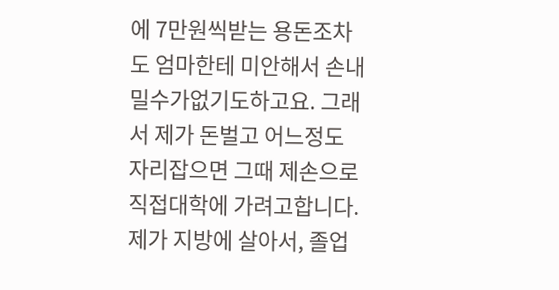에 7만원씩받는 용돈조차도 엄마한테 미안해서 손내밀수가없기도하고요. 그래서 제가 돈벌고 어느정도 자리잡으면 그때 제손으로 직접대학에 가려고합니다.
제가 지방에 살아서, 졸업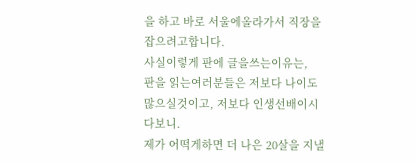을 하고 바로 서울에올라가서 직장을 잡으려고합니다.
사실이렇게 판에 글을쓰는이유는,
판을 읽는여러분들은 저보다 나이도많으실것이고, 저보다 인생선배이시다보니.
제가 어떡게하면 더 나은 20살을 지낼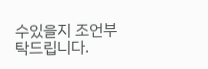수있을지 조언부탁드립니다.